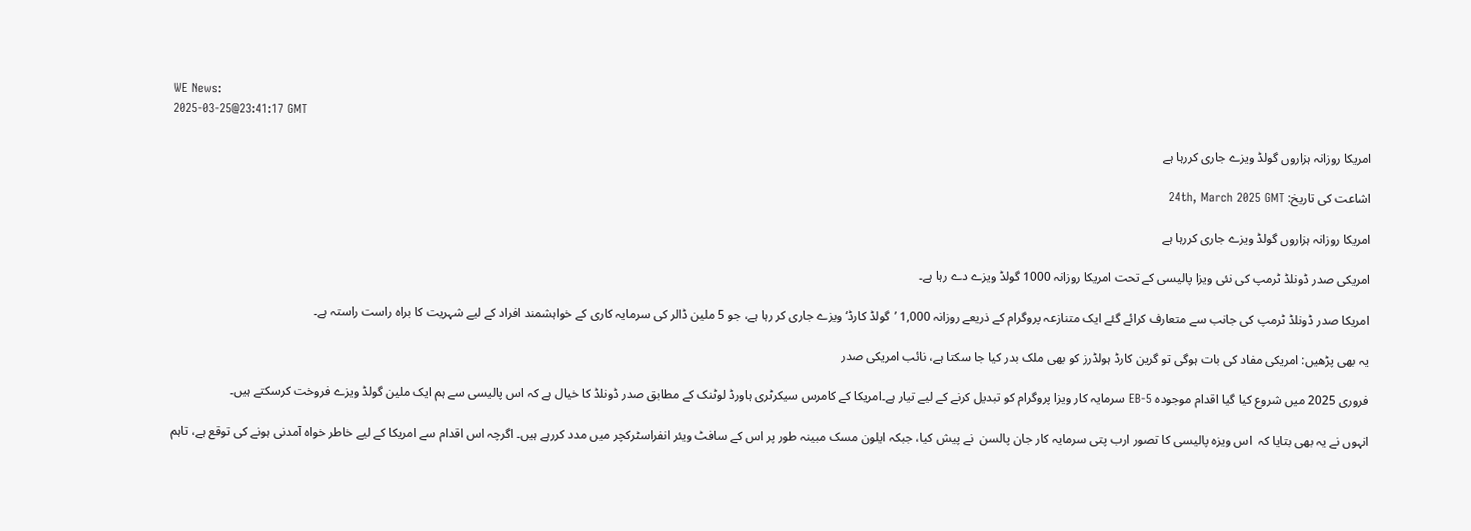WE News:
2025-03-25@23:41:17 GMT

امریکا روزانہ ہزاروں گولڈ ویزے جاری کررہا ہے

اشاعت کی تاریخ: 24th, March 2025 GMT

امریکا روزانہ ہزاروں گولڈ ویزے جاری کررہا ہے

امریکی صدر ڈونلڈ ٹرمپ کی نئی ویزا پالیسی کے تحت امریکا روزانہ 1000 گولڈ ویزے دے رہا ہے۔

امریکا صدر ڈونلڈ ٹرمپ کی جانب سے متعارف کرائے گئے ایک متنازعہ پروگرام کے ذریعے روزانہ 1,000 ’گولڈ کارڈ‘ ویزے جاری کر رہا ہے، جو 5 ملین ڈالر کی سرمایہ کاری کے خواہشمند افراد کے لیے شہریت کا براہ راست راستہ ہے۔

یہ بھی پڑھیں: امریکی مفاد کی بات ہوگی تو گرین کارڈ ہولڈرز کو بھی ملک بدر کیا جا سکتا ہے، نائب امریکی صدر

فروری 2025 میں شروع کیا گیا اقدام موجودہ EB-5 سرمایہ کار ویزا پروگرام کو تبدیل کرنے کے لیے تیار ہے۔امریکا کے کامرس سیکرٹری ہاورڈ لوٹنک کے مطابق صدر ڈونلڈ کا خیال ہے کہ اس پالیسی سے ہم ایک ملین گولڈ ویزے فروخت کرسکتے ہیں۔

انہوں نے یہ بھی بتایا کہ  اس ویزہ پالیسی کا تصور ارب پتی سرمایہ کار جان پالسن  نے پیش کیا، جبکہ ایلون مسک مبینہ طور پر اس کے سافٹ ویئر انفراسٹرکچر میں مدد کررہے ہیں۔ اگرچہ اس اقدام سے امریکا کے لیے خاطر خواہ آمدنی ہونے کی توقع ہے، تاہم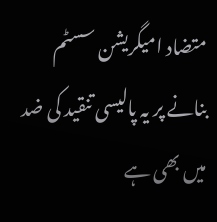متضاد امیگریشن سسٹم بنانے پر یہ پالیسی تنقید کی ضد میں بھی ہے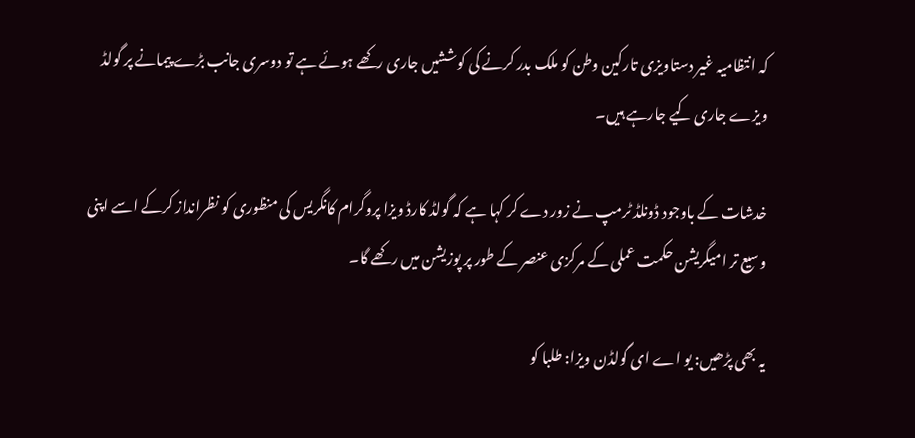کہ انتظامیہ غیر دستاویزی تارکین وطن کو ملک بدر کرنے کی کوششیں جاری رکھے ہوئے ہے تو دوسری جانب بڑے پیمانے پر گولڈ ویزے جاری کیے جارہے ہیں۔

خدشات کے باوجود ڈونلڈ ٹرمپ نے زور دے کر کہا ہے کہ گولڈ کارڈ ویزا پروگرام کانگریس کی منظوری کو نظرانداز کرکے اسے اپنی وسیع تر امیگریشن حکمت عملی کے مرکزی عنصر کے طور پر پوزیشن میں رکھے گا۔

یہ بھی پڑھیں: یو اے ای گولڈن ویزا: طلبا کو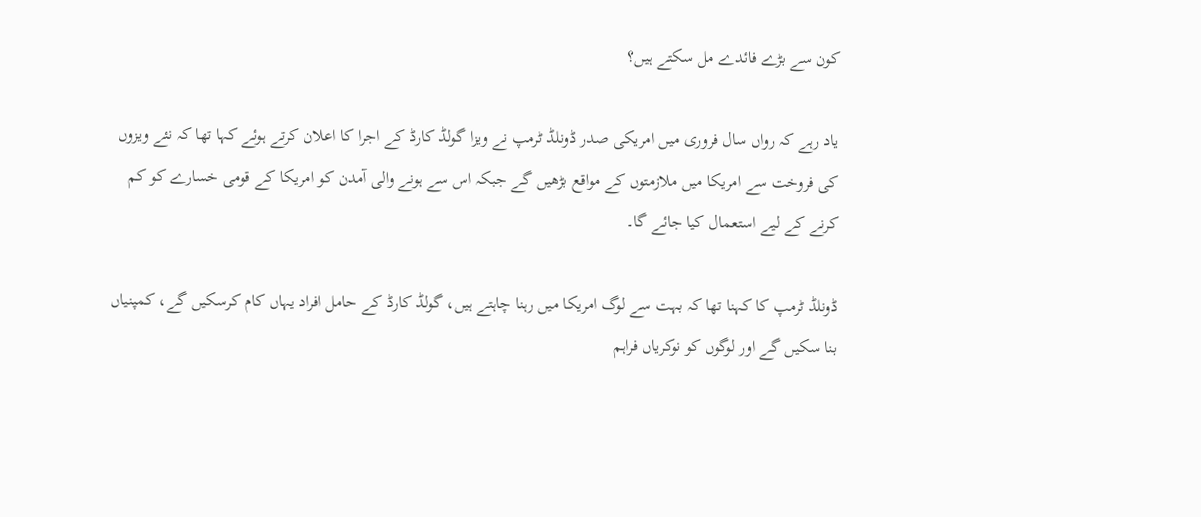کون سے بڑے فائدے مل سکتے ہیں؟

یاد رہے کہ رواں سال فروری میں امریکی صدر ڈونلڈ ٹرمپ نے ویزا گولڈ کارڈ کے اجرا کا اعلان کرتے ہوئے کہا تھا کہ نئے ویزوں کی فروخت سے امریکا میں ملازمتوں کے مواقع بڑھیں گے جبکہ اس سے ہونے والی آمدن کو امریکا کے قومی خسارے کو کم کرنے کے لیے استعمال کیا جائے گا۔

ڈونلڈ ٹرمپ کا کہنا تھا کہ بہت سے لوگ امریکا میں رہنا چاہتے ہیں، گولڈ کارڈ کے حامل افراد یہاں کام کرسکیں گے، کمپنیاں بنا سکیں گے اور لوگوں کو نوکریاں فراہم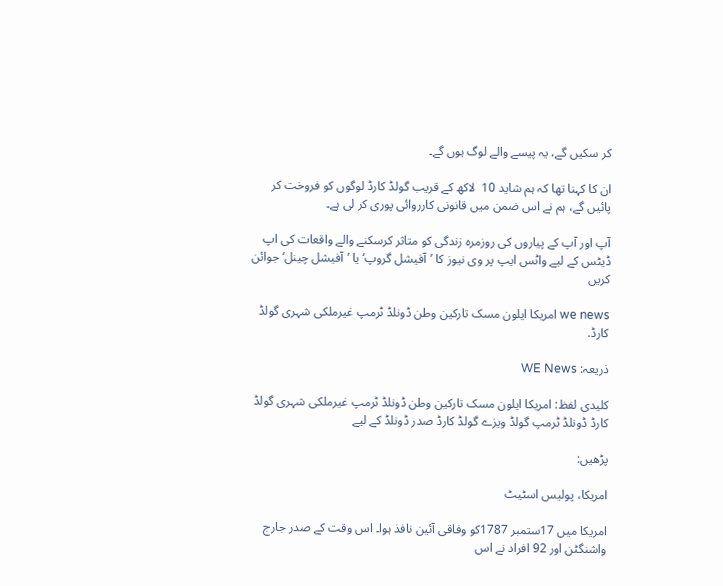کر سکیں گے، یہ پیسے والے لوگ ہوں گے۔

ان کا کہنا تھا کہ ہم شاید 10  لاکھ کے قریب گولڈ کارڈ لوگوں کو فروخت کر پائیں گے، ہم نے اس ضمن میں قانونی کارروائی پوری کر لی ہے۔

آپ اور آپ کے پیاروں کی روزمرہ زندگی کو متاثر کرسکنے والے واقعات کی اپ ڈیٹس کے لیے واٹس ایپ پر وی نیوز کا ’آفیشل گروپ‘ یا ’آفیشل چینل‘ جوائن کریں

we news امریکا ایلون مسک تارکین وطن ڈونلڈ ٹرمپ غیرملکی شہری گولڈ کارڈ.

ذریعہ: WE News

کلیدی لفظ: امریکا ایلون مسک تارکین وطن ڈونلڈ ٹرمپ غیرملکی شہری گولڈ کارڈ ڈونلڈ ٹرمپ گولڈ ویزے گولڈ کارڈ صدر ڈونلڈ کے لیے

پڑھیں:

امریکا، پولیس اسٹیٹ

امریکا میں 17ستمبر 1787کو وفاقی آئین نافذ ہوا۔ اس وقت کے صدر جارج واشنگٹن اور 92 افراد نے اس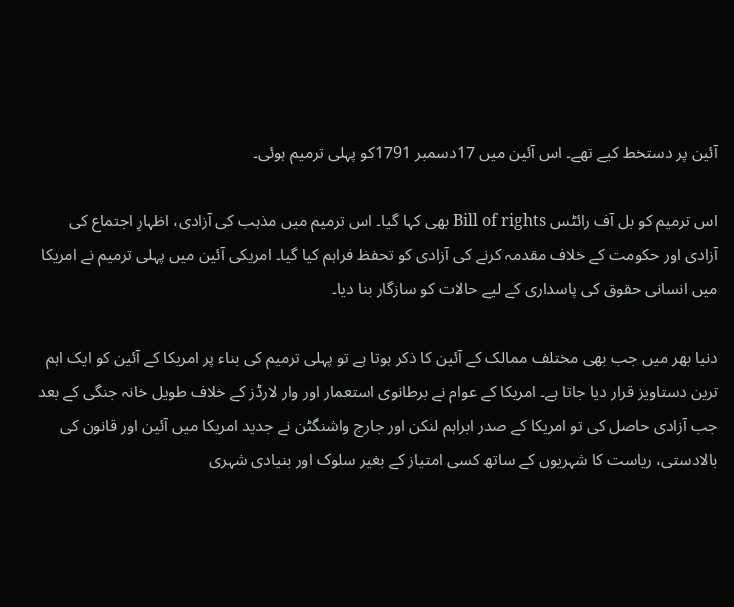آئین پر دستخط کیے تھے۔ اس آئین میں 17دسمبر 1791کو پہلی ترمیم ہوئی۔

اس ترمیم کو بل آف رائٹس Bill of rights بھی کہا گیا۔ اس ترمیم میں مذہب کی آزادی، اظہارِ اجتماع کی آزادی اور حکومت کے خلاف مقدمہ کرنے کی آزادی کو تحفظ فراہم کیا گیا۔ امریکی آئین میں پہلی ترمیم نے امریکا میں انسانی حقوق کی پاسداری کے لیے حالات کو سازگار بنا دیا۔

دنیا بھر میں جب بھی مختلف ممالک کے آئین کا ذکر ہوتا ہے تو پہلی ترمیم کی بناء پر امریکا کے آئین کو ایک اہم ترین دستاویز قرار دیا جاتا ہے۔ امریکا کے عوام نے برطانوی استعمار اور وار لارڈز کے خلاف طویل خانہ جنگی کے بعد جب آزادی حاصل کی تو امریکا کے صدر ابراہم لنکن اور جارج واشنگٹن نے جدید امریکا میں آئین اور قانون کی بالادستی، ریاست کا شہریوں کے ساتھ کسی امتیاز کے بغیر سلوک اور بنیادی شہری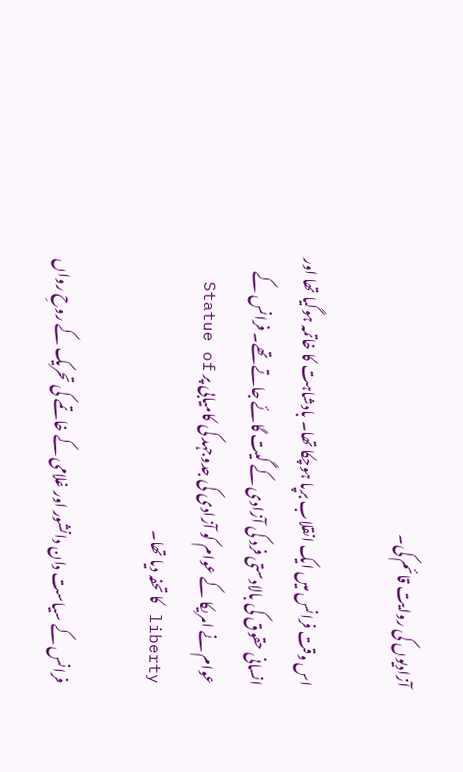آزادیوں کی روایت قائم کی۔

اس وقت فرانس میں ایک انقلاب برپا ہوچکا تھا۔ بادشاہت کا خاتمہ ہوگیا تھا اور انسانی حقوق کی بالادستی فرد کی آزادی کے گیت گائے جاتے تھے۔ فرانس کے عوام نے امریکا کے عوام کو آزادی کی جدوجہد کی کامیابی پر Statue of liberty کا تحفہ دیا تھا۔

فرانس کے سیاست دان دانشور اور غلامی کے خاتمے کی تحریک کے روحِ رواں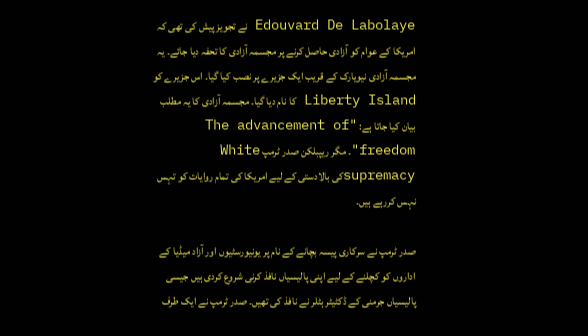Edouvard De Labolaye نے تجویز پیش کی تھی کہ امریکا کے عوام کو آزادی حاصل کرنے پر مجسمہ آزادی کا تحفہ دیا جائے۔ یہ مجسمہ آزادی نیویارک کے قریب ایک جزیرے پر نصب کیا گیا۔ اس جزیرے کو Liberty Island کا نام دیا گیا۔ مجسمہ آزادی کا یہ مطلب بیان کیا جاتا ہے: "The advancement of freedom"۔ مگر ریپبلکن صدر ٹرمپ White supremacyکی بالادستی کے لیے امریکا کی تمام روایات کو تہس نہس کررہے ہیں۔

صدر ٹرمپ نے سرکاری پیسہ بچانے کے نام پر یونیورسٹیوں اور آزاد میڈیا کے اداروں کو کچلنے کے لیے اپنی پالیسیاں نافذ کرنی شروع کردی ہیں جیسی پالیسیاں جرمنی کے ڈکٹیٹر ہٹلر نے نافذ کی تھیں۔ صدر ٹرمپ نے ایک طرف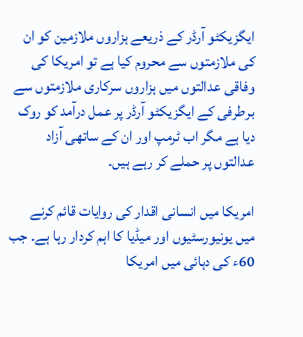ایگزیکٹو آرڈر کے ذریعے ہزاروں ملازمین کو ان کی ملازمتوں سے محروم کیا ہے تو امریکا کی وفاقی عدالتوں میں ہزاروں سرکاری ملازمتوں سے برطرفی کے ایگزیکٹو آرڈر پر عمل درآمد کو روک دیا ہے مگر اب ٹرمپ اور ان کے ساتھی آزاد عدالتوں پر حملے کر رہے ہیں۔

امریکا میں انسانی اقدار کی روایات قائم کرنے میں یونیورسٹیوں اور میڈیا کا اہم کردار رہا ہے۔ جب 60ء کی دہائی میں امریکا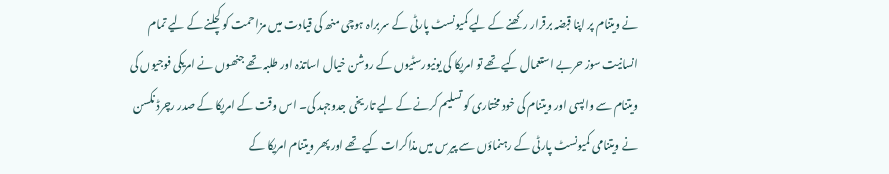نے ویتنام پر اپنا قبضہ برقرار رکھنے کے لیے کمیونسٹ پارٹی کے سربراہ ہوچی منھ کی قیادت میں مزاحمت کو کچلنے کے لیے تمام انسانیت سوز حربے استعمال کیے تھے تو امریکا کی یونیورسٹیوں کے روشن خیال اساتذہ اور طلبہ تھے جنھوں نے امریکی فوجیوں کی ویتنام سے واپسی اور ویتنام کی خود مختاری کو تسلیم کرنے کے لیے تاریخی جدوجہد کی۔ اس وقت کے امریکا کے صدر رچرڈ نکسن نے ویتنامی کمیونسٹ پارٹی کے رہنماؤں سے پیرس میں مذاکرات کیے تھے اور پھر ویتنام امریکا کے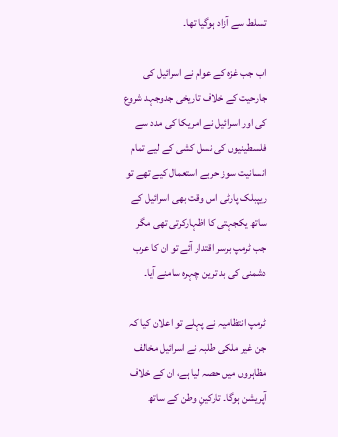تسلط سے آزاد ہوگیا تھا۔

اب جب غزہ کے عوام نے اسرائیل کی جارحیت کے خلاف تاریخی جدوجہد شروع کی اور اسرائیل نے امریکا کی مدد سے فلسطینیوں کی نسل کشی کے لیے تمام انسانیت سوز حربے استعمال کیے تھے تو ریپبلک پارٹی اس وقت بھی اسرائیل کے ساتھ یکجہتی کا اظہارکرتی تھی مگر جب ٹرمپ برسر اقتدار آئے تو ان کا عرب دشمنی کی بد ترین چہرہ سامنے آیا۔

ٹرمپ انتظامیہ نے پہلے تو اعلان کیا کہ جن غیر ملکی طلبہ نے اسرائیل مخالف مظاہروں میں حصہ لیا ہے، ان کے خلاف آپریشن ہوگا۔ تارکینِ وطن کے ساتھ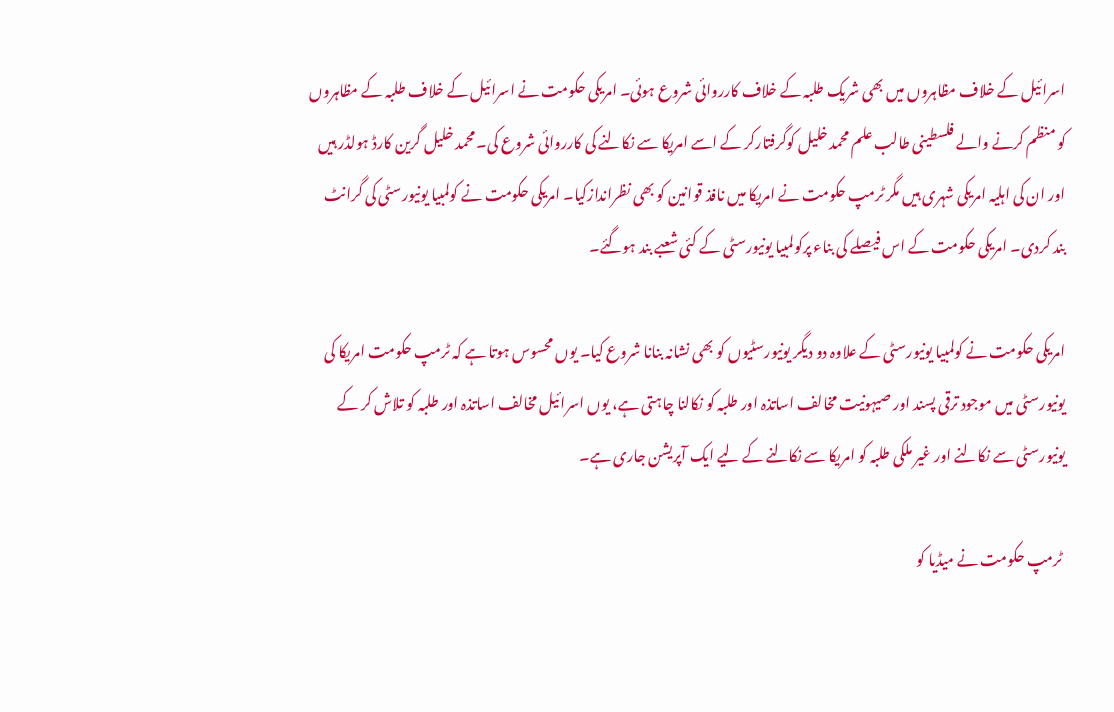اسرائیل کے خلاف مظاہروں میں بھی شریک طلبہ کے خلاف کارروائی شروع ہوئی۔ امریکی حکومت نے اسرائیل کے خلاف طلبہ کے مظاہروں کو منظم کرنے والے فلسطینی طالب علم محمد خلیل کوگرفتارکر کے اسے امریکا سے نکالنے کی کارروائی شروع کی۔ محمد خلیل گرین کارڈ ہولڈر ہیں اور ان کی اہلیہ امریکی شہری ہیں مگر ٹرمپ حکومت نے امریکا میں نافذ قوانین کو بھی نظراندازکیا۔ امریکی حکومت نے کولمبیا یونیورسٹی کی گرانٹ بند کردی۔ امریکی حکومت کے اس فیصلے کی بناء پرکولمبیا یونیورسٹی کے کئی شعبے بند ہوگئے۔

امریکی حکومت نے کولمبیا یونیورسٹی کے علاوہ دو دیگر یونیورسٹیوں کو بھی نشانہ بنانا شروع کیا۔ یوں محسوس ہوتا ہے کہ ٹرمپ حکومت امریکا کی یونیورسٹی میں موجود ترقی پسند اور صیہونیت مخالف اساتذہ اور طلبہ کو نکالنا چاہتی ہے، یوں اسرائیل مخالف اساتذہ اور طلبہ کو تلاش کر کے یونیورسٹی سے نکالنے اور غیر ملکی طلبہ کو امریکا سے نکالنے کے لیے ایک آپریشن جاری ہے۔

 ٹرمپ حکومت نے میڈیا کو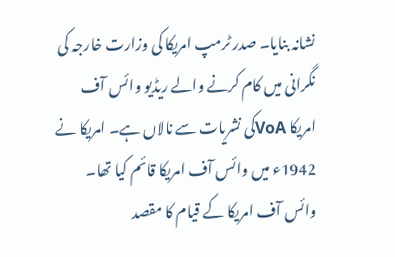نشانہ بنایا۔ صدر ٹرمپ امریکا کی وزارت خارجہ کی نگرانی میں کام کرنے والے ریڈیو وائس آف امریکا VoAکی نشریات سے نالاں ہے۔ امریکا نے 1942ء میں وائس آف امریکا قائم کیا تھا۔ وائس آف امریکا کے قیام کا مقصد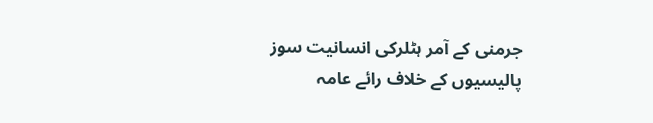جرمنی کے آمر ہٹلرکی انسانیت سوز پالیسیوں کے خلاف رائے عامہ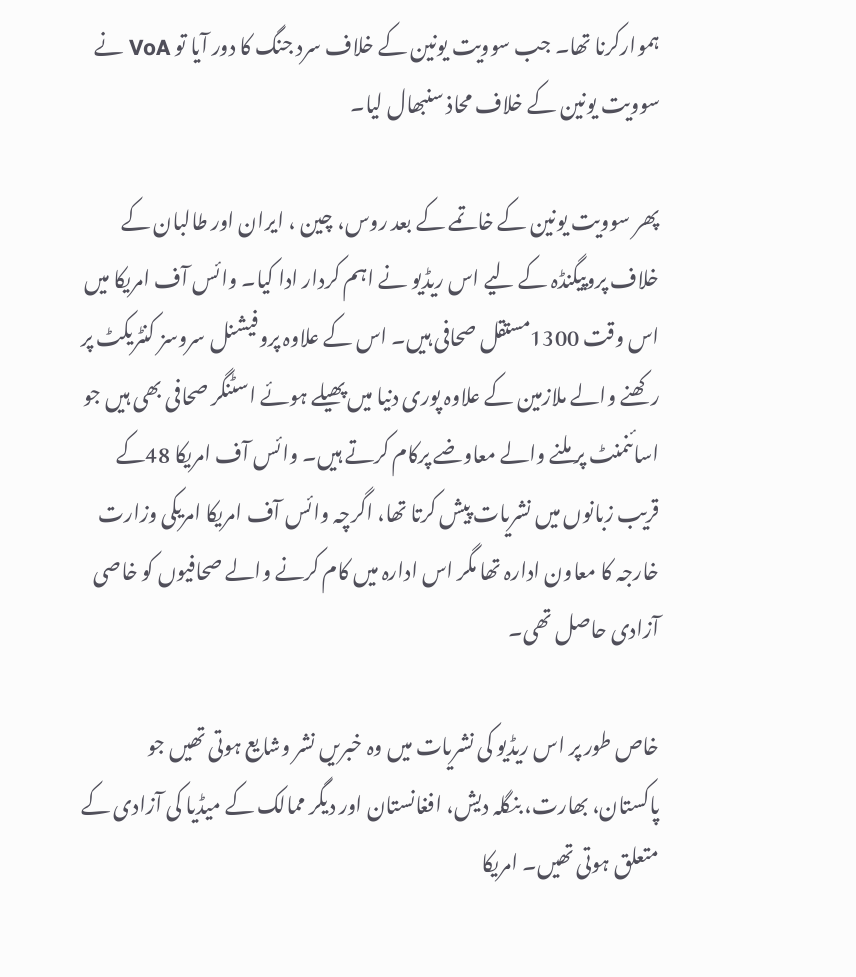ہموارکرنا تھا۔ جب سوویت یونین کے خلاف سرد جنگ کا دور آیا تو VoA نے سوویت یونین کے خلاف محاذ سنبھال لیا۔

پھر سوویت یونین کے خاتمے کے بعد روس، چین ، ایران اور طالبان کے خلاف پروپیگنڈہ کے لیے اس ریڈیو نے اہم کردار ادا کیا۔ وائس آف امریکا میں اس وقت 1300مستقل صحافی ہیں۔ اس کے علاوہ پروفیشنل سروسز کنٹریکٹ پر رکھنے والے ملازمین کے علاوہ پوری دنیا میں پھیلے ہوئے اسٹنگر صحافی بھی ہیں جو اسائنمنٹ پر ملنے والے معاوضے پرکام کرتے ہیں۔ وائس آف امریکا 48کے قریب زبانوں میں نشریات پیش کرتا تھا، اگرچہ وائس آف امریکا امریکی وزارت خارجہ کا معاون ادارہ تھا مگر اس ادارہ میں کام کرنے والے صحافیوں کو خاصی آزادی حاصل تھی۔

خاص طور پر اس ریڈیو کی نشریات میں وہ خبریں نشر وشایع ہوتی تھیں جو پاکستان، بھارت، بنگلہ دیش، افغانستان اور دیگر ممالک کے میڈیا کی آزادی کے متعلق ہوتی تھیں۔ امریکا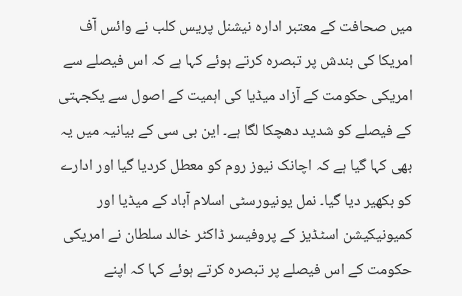میں صحافت کے معتبر ادارہ نیشنل پریس کلب نے وائس آف امریکا کی بندش پر تبصرہ کرتے ہوئے کہا ہے کہ اس فیصلے سے امریکی حکومت کے آزاد میڈیا کی اہمیت کے اصول سے یکجہتی کے فیصلے کو شدید دھچکا لگا ہے۔ این بی سی کے بیانیہ میں یہ بھی کہا گیا ہے کہ اچانک نیوز روم کو معطل کردیا گیا اور ادارے کو بکھیر دیا گیا۔ نمل یونیورسٹی اسلام آباد کے میڈیا اور کمیونیکیشن اسٹڈیز کے پروفیسر ڈاکٹر خالد سلطان نے امریکی حکومت کے اس فیصلے پر تبصرہ کرتے ہوئے کہا کہ اپنے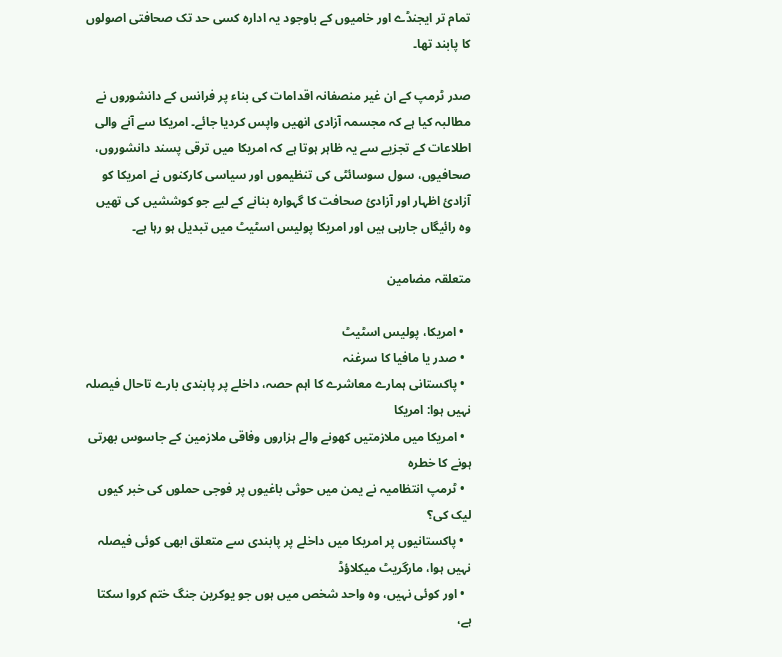تمام تر ایجنڈے اور خامیوں کے باوجود یہ ادارہ کسی حد تک صحافتی اصولوں کا پابند تھا۔

صدر ٹرمپ کے ان غیر منصفانہ اقدامات کی بناء پر فرانس کے دانشوروں نے مطالبہ کیا ہے کہ مجسمہ آزادی انھیں واپس کردیا جائے۔ امریکا سے آنے والی اطلاعات کے تجزیے سے یہ ظاہر ہوتا ہے کہ امریکا میں ترقی پسند دانشوروں، صحافیوں، سول سوسائٹی کی تنظیموں اور سیاسی کارکنوں نے امریکا کو آزادئ اظہار اور آزادئ صحافت کا گہوارہ بنانے کے لیے جو کوششیں کی تھیں وہ رائیگاں جارہی ہیں اور امریکا پولیس اسٹیٹ میں تبدیل ہو رہا ہے۔

متعلقہ مضامین

  • امریکا، پولیس اسٹیٹ
  • صدر یا مافیا کا سرغنہ
  • پاکستانی ہمارے معاشرے کا اہم حصہ، داخلے پر پابندی بارے تاحال فیصلہ نہیں ہوا: امریکا
  • امریکا میں ملازمتیں کھونے والے ہزاروں وفاقی ملازمین کے جاسوس بھرتی ہونے کا خطرہ
  • ٹرمپ انتظامیہ نے یمن میں حوثی باغیوں پر فوجی حملوں کی خبر کیوں لیک کی؟
  • پاکستانیوں پر امریکا میں داخلے پر پابندی سے متعلق ابھی کوئی فیصلہ نہیں ہوا، مارگریٹ میکلاؤڈ
  • اور کوئی نہیں، وہ واحد شخص میں ہوں جو یوکرین جنگ ختم کروا سکتا ہے،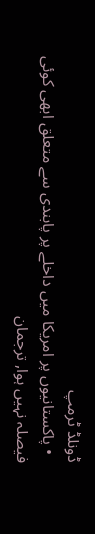ڈونلڈ ٹرمپ
  • پاکستانیوں پر امریکا میں داخلے پر پابندی سے متعلق ابھی کوئی فیصلہ نہیں ہوا, ترجمان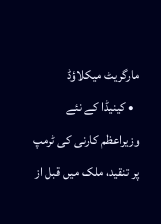مارگریٹ میکلاؤڈ
  • کینیڈا کے نئے وزیراعظم کارنی کی ٹرمپ پر تنقید، ملک میں قبل از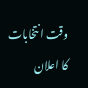وقت انتخابات کا اعلان